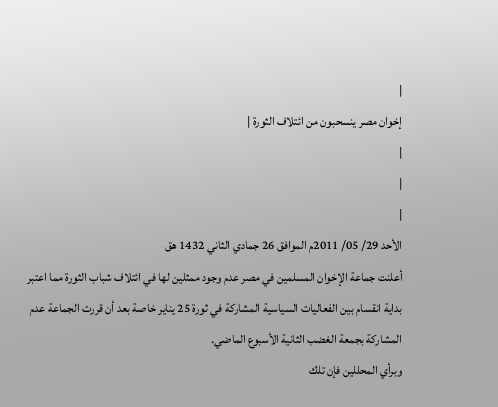|
إخوان مصر ينسحبون من ائتلاف الثورة |
|
|
|
الأحد 29/ 05/ 2011م الموافق 26 جمادي الثاني 1432 هق
أعلنت جماعة الإخوان المسلمين في مصر عدم وجود ممثلين لها في ائتلاف شباب الثورة مما اعتبر بداية انقسام بين الفعاليات السياسية المشاركة في ثورة 25 يناير خاصة بعد أن قررت الجماعة عدم المشاركة بجمعة الغضب الثانية الأسبوع الماضي.
وبرأي المحللين فإن تلك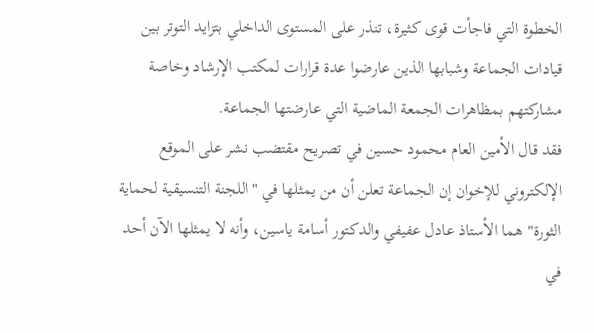الخطوة التي فاجأت قوى كثيرة، تنذر على المستوى الداخلي بتزايد التوتر بين قيادات الجماعة وشبابها الذين عارضوا عدة قرارات لمكتب الإرشاد وخاصة مشاركتهم بمظاهرات الجمعة الماضية التي عارضتها الجماعة.
فقد قال الأمين العام محمود حسين في تصريح مقتضب نشر على الموقع الإلكتروني للإخوان إن الجماعة تعلن أن من يمثلها في "اللجنة التنسيقية لحماية الثورة" هما الأستاذ عادل عفيفي والدكتور أسامة ياسين، وأنه لا يمثلها الآن أحد في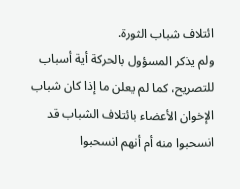ائتلاف شباب الثورة.
ولم يذكر المسؤول بالحركة أية أسباب للتصريح، كما لم يعلن ما إذا كان شباب الإخوان الأعضاء بائتلاف الشباب قد انسحبوا منه أم أنهم انسحبوا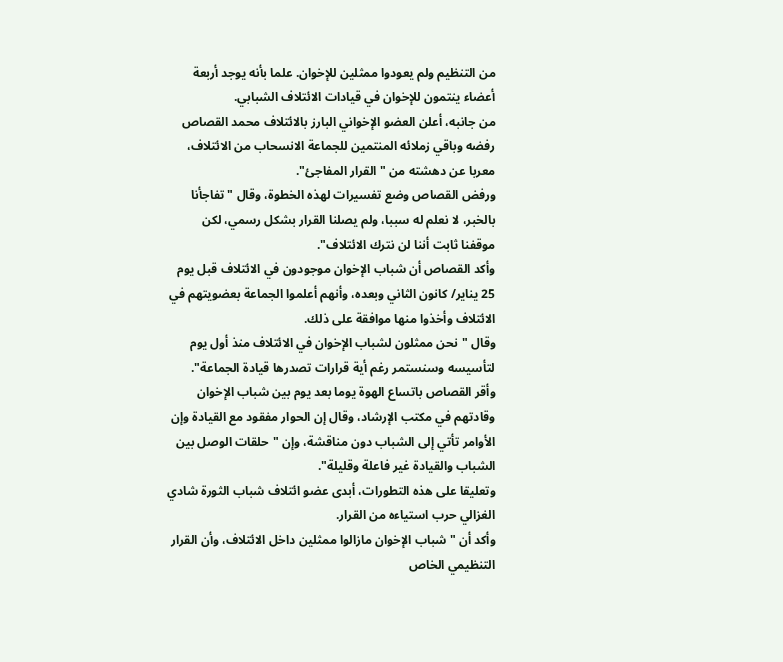من التنظيم ولم يعودوا ممثلين للإخوان. علما بأنه يوجد أربعة أعضاء ينتمون للإخوان في قيادات الائتلاف الشبابي.
من جانبه، أعلن العضو الإخواني البارز بالائتلاف محمد القصاص رفضه وباقي زملائه المنتمين للجماعة الانسحاب من الائتلاف، معربا عن دهشته من "القرار المفاجئ".
ورفض القصاص وضع تفسيرات لهذه الخطوة، وقال "تفاجأنا بالخبر، لا نعلم له سببا، ولم يصلنا القرار بشكل رسمي، لكن موقفنا ثابت أننا لن نترك الائتلاف".
وأكد القصاص أن شباب الإخوان موجودون في الائتلاف قبل يوم 25 يناير/ كانون الثاني وبعده، وأنهم أعلموا الجماعة بعضويتهم في الائتلاف وأخذوا منها موافقة على ذلك.
وقال "نحن ممثلون لشباب الإخوان في الائتلاف منذ أول يوم لتأسيسه وسنستمر رغم أية قرارات تصدرها قيادة الجماعة".
وأقر القصاص باتساع الهوة يوما بعد يوم بين شباب الإخوان وقادتهم في مكتب الإرشاد، وقال إن الحوار مفقود مع القيادة وإن الأوامر تأتي إلى الشباب دون مناقشة، وإن "حلقات الوصل بين الشباب والقيادة غير فاعلة وقليلة".
وتعليقا على هذه التطورات، أبدى عضو ائتلاف شباب الثورة شادي الغزالي حرب استياءه من القرار.
وأكد أن "شباب الإخوان مازالوا ممثلين داخل الائتلاف، وأن القرار التنظيمي الخاص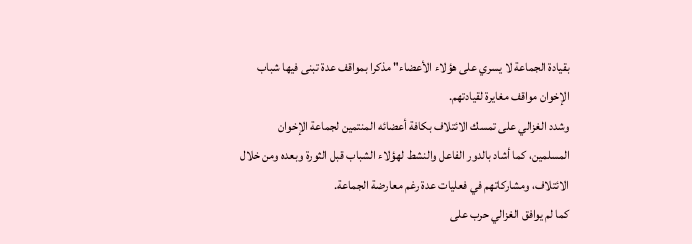بقيادة الجماعة لا يسري على هؤلاء الأعضاء" مذكرا بمواقف عدة تبنى فيها شباب الإخوان مواقف مغايرة لقيادتهم.
وشدد الغزالي على تمسك الائتلاف بكافة أعضائه المنتمين لجماعة الإخوان المسلمين، كما أشاد بالدور الفاعل والنشط لهؤلاء الشباب قبل الثورة وبعده ومن خلال الائتلاف، ومشاركاتهم في فعليات عدة رغم معارضة الجماعة.
كما لم يوافق الغزالي حرب على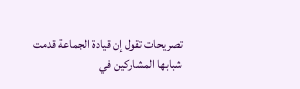تصريحات تقول إن قيادة الجماعة قدمت شبابها المشاركين في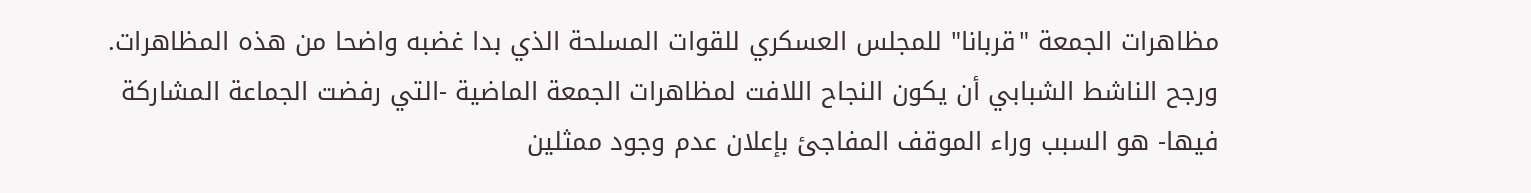مظاهرات الجمعة "قربانا" للمجلس العسكري للقوات المسلحة الذي بدا غضبه واضحا من هذه المظاهرات.
ورجح الناشط الشبابي أن يكون النجاح اللافت لمظاهرات الجمعة الماضية -التي رفضت الجماعة المشاركة فيها- هو السبب وراء الموقف المفاجئ بإعلان عدم وجود ممثلين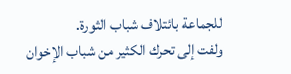للجماعة بائتلاف شباب الثورة.
ولفت إلى تحرك الكثير من شباب الإخوان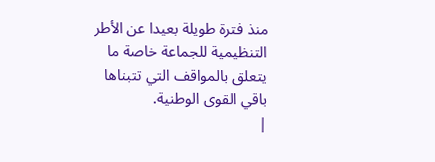منذ فترة طويلة بعيدا عن الأطر التنظيمية للجماعة خاصة ما يتعلق بالمواقف التي تتبناها باقي القوى الوطنية.
|